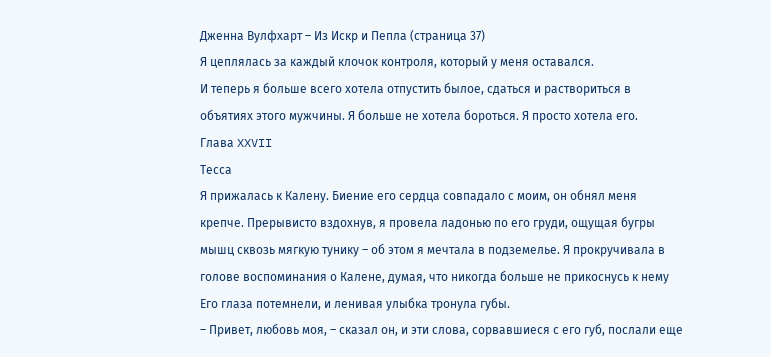Дженна Вулфхарт – Из Искр и Пепла (страница 37)
Я цеплялась за каждый клочок контроля, который у меня оставался.
И теперь я больше всего хотела отпустить былое, сдаться и раствориться в объятиях этого мужчины. Я больше не хотела бороться. Я просто хотела его.
Глава XXVII
Тесса
Я прижалась к Калену. Биение его сердца совпадало с моим, он обнял меня крепче. Прерывисто вздохнув, я провела ладонью по его груди, ощущая бугры мышц сквозь мягкую тунику – об этом я мечтала в подземелье. Я прокручивала в голове воспоминания о Калене, думая, что никогда больше не прикоснусь к нему
Его глаза потемнели, и ленивая улыбка тронула губы.
– Привет, любовь моя, – сказал он, и эти слова, сорвавшиеся с его губ, послали еще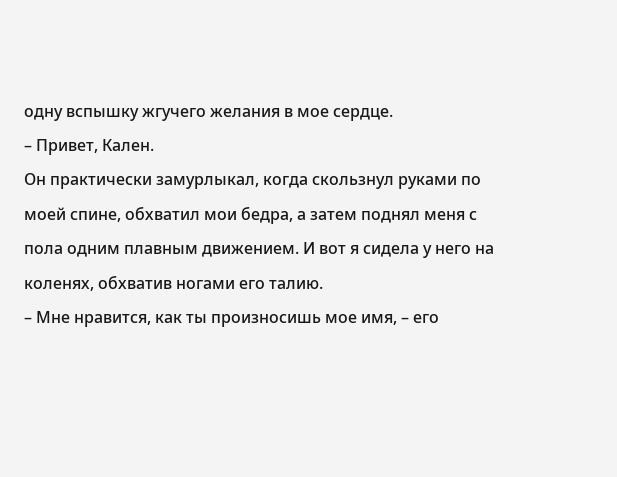одну вспышку жгучего желания в мое сердце.
– Привет, Кален.
Он практически замурлыкал, когда скользнул руками по моей спине, обхватил мои бедра, а затем поднял меня с пола одним плавным движением. И вот я сидела у него на коленях, обхватив ногами его талию.
– Мне нравится, как ты произносишь мое имя, – его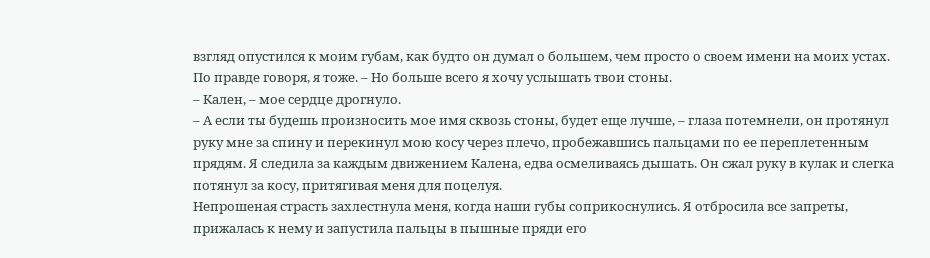взгляд опустился к моим губам, как будто он думал о большем, чем просто о своем имени на моих устах. По правде говоря, я тоже. – Но больше всего я хочу услышать твои стоны.
– Кален, – мое сердце дрогнуло.
– А если ты будешь произносить мое имя сквозь стоны, будет еще лучше, – глаза потемнели, он протянул руку мне за спину и перекинул мою косу через плечо, пробежавшись пальцами по ее переплетенным прядям. Я следила за каждым движением Калена, едва осмеливаясь дышать. Он сжал руку в кулак и слегка потянул за косу, притягивая меня для поцелуя.
Непрошеная страсть захлестнула меня, когда наши губы соприкоснулись. Я отбросила все запреты, прижалась к нему и запустила пальцы в пышные пряди его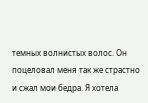темных волнистых волос. Он поцеловал меня так же страстно и сжал мои бедра. Я хотела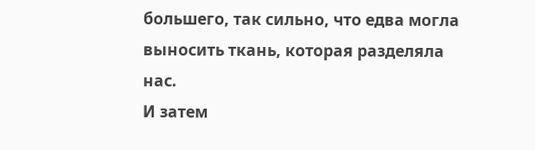большего, так сильно, что едва могла выносить ткань, которая разделяла нас.
И затем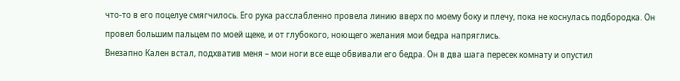что-то в его поцелуе смягчилось. Его рука расслабленно провела линию вверх по моему боку и плечу, пока не коснулась подбородка. Он провел большим пальцем по моей щеке, и от глубокого, ноющего желания мои бедра напряглись.
Внезапно Кален встал, подхватив меня – мои ноги все еще обвивали его бедра. Он в два шага пересек комнату и опустил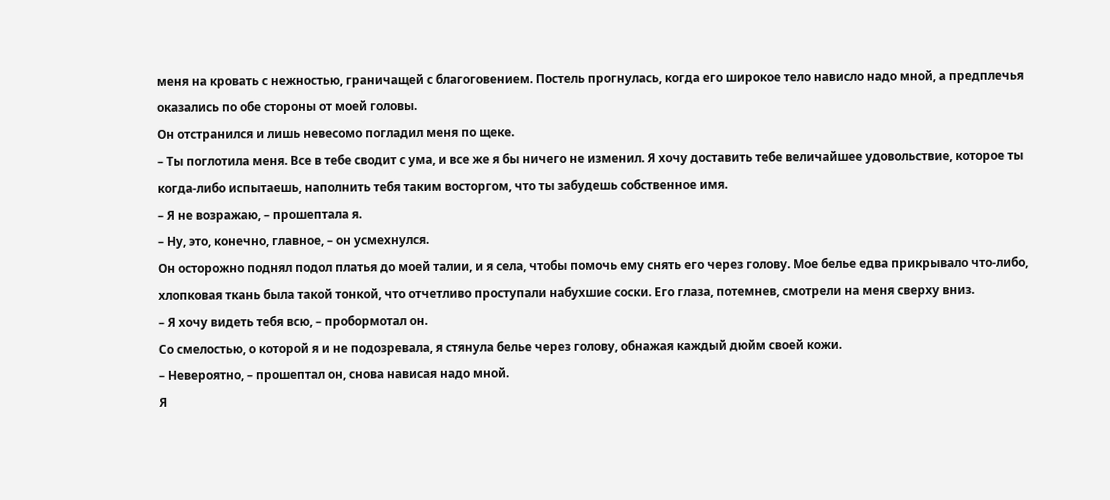меня на кровать с нежностью, граничащей с благоговением. Постель прогнулась, когда его широкое тело нависло надо мной, а предплечья оказались по обе стороны от моей головы.
Он отстранился и лишь невесомо погладил меня по щеке.
– Ты поглотила меня. Все в тебе сводит с ума, и все же я бы ничего не изменил. Я хочу доставить тебе величайшее удовольствие, которое ты когда-либо испытаешь, наполнить тебя таким восторгом, что ты забудешь собственное имя.
– Я не возражаю, – прошептала я.
– Ну, это, конечно, главное, – он усмехнулся.
Он осторожно поднял подол платья до моей талии, и я села, чтобы помочь ему снять его через голову. Мое белье едва прикрывало что-либо, хлопковая ткань была такой тонкой, что отчетливо проступали набухшие соски. Его глаза, потемнев, смотрели на меня сверху вниз.
– Я хочу видеть тебя всю, – пробормотал он.
Со смелостью, о которой я и не подозревала, я стянула белье через голову, обнажая каждый дюйм своей кожи.
– Невероятно, – прошептал он, снова нависая надо мной.
Я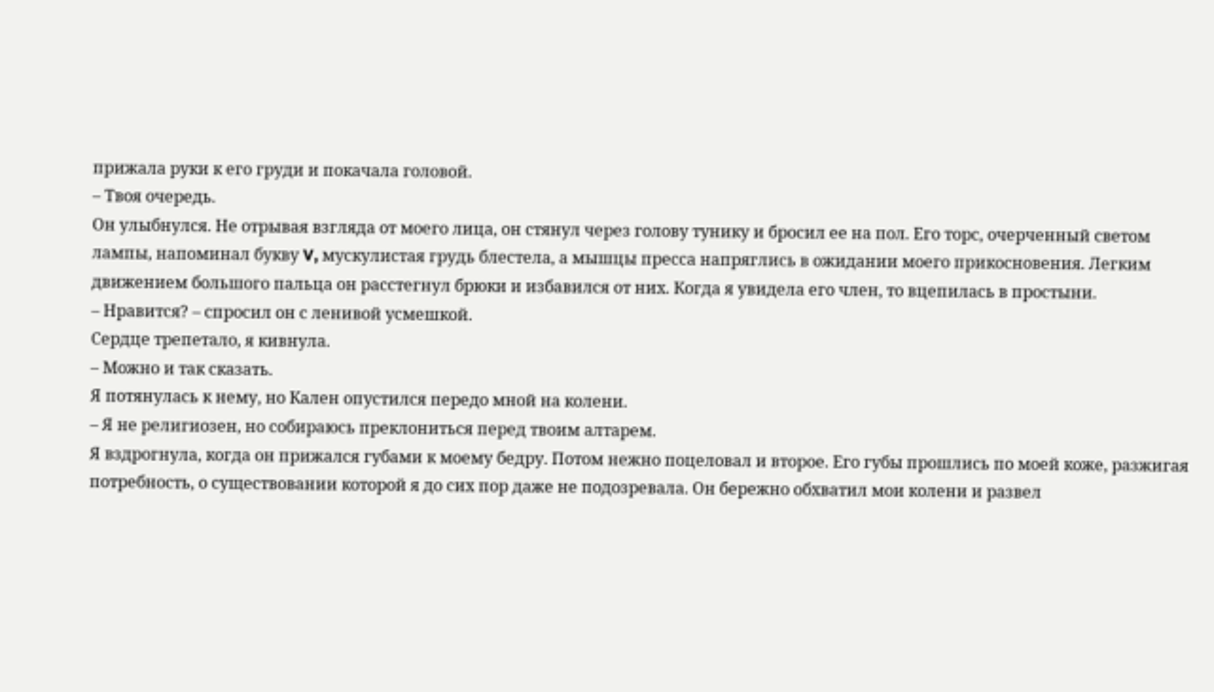прижала руки к его груди и покачала головой.
– Твоя очередь.
Он улыбнулся. Не отрывая взгляда от моего лица, он стянул через голову тунику и бросил ее на пол. Его торс, очерченный светом лампы, напоминал букву V, мускулистая грудь блестела, а мышцы пресса напряглись в ожидании моего прикосновения. Легким движением большого пальца он расстегнул брюки и избавился от них. Когда я увидела его член, то вцепилась в простыни.
– Нравится? – спросил он с ленивой усмешкой.
Сердце трепетало, я кивнула.
– Можно и так сказать.
Я потянулась к нему, но Кален опустился передо мной на колени.
– Я не религиозен, но собираюсь преклониться перед твоим алтарем.
Я вздрогнула, когда он прижался губами к моему бедру. Потом нежно поцеловал и второе. Его губы прошлись по моей коже, разжигая потребность, о существовании которой я до сих пор даже не подозревала. Он бережно обхватил мои колени и развел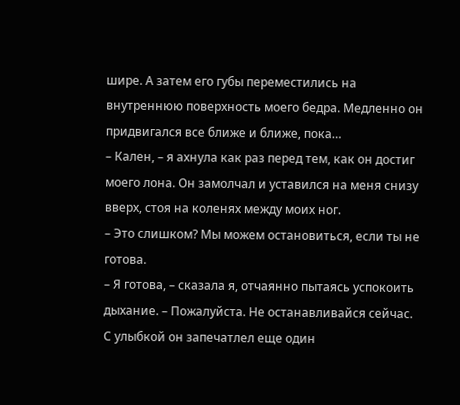шире. А затем его губы переместились на внутреннюю поверхность моего бедра. Медленно он придвигался все ближе и ближе, пока…
– Кален, – я ахнула как раз перед тем, как он достиг моего лона. Он замолчал и уставился на меня снизу вверх, стоя на коленях между моих ног.
– Это слишком? Мы можем остановиться, если ты не готова.
– Я готова, – сказала я, отчаянно пытаясь успокоить дыхание. – Пожалуйста. Не останавливайся сейчас.
С улыбкой он запечатлел еще один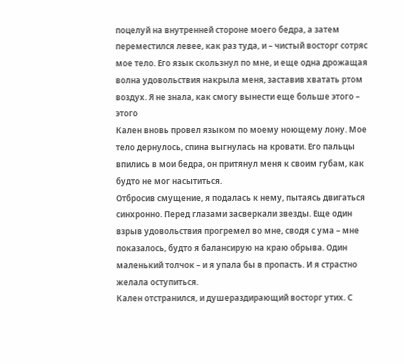поцелуй на внутренней стороне моего бедра, а затем переместился левее, как раз туда, и – чистый восторг сотряс мое тело. Его язык скользнул по мне, и еще одна дрожащая волна удовольствия накрыла меня, заставив хватать ртом воздух. Я не знала, как смогу вынести еще больше этого – этого
Кален вновь провел языком по моему ноющему лону. Мое тело дернулось, спина выгнулась на кровати. Его пальцы впились в мои бедра, он притянул меня к своим губам, как будто не мог насытиться.
Отбросив смущение, я подалась к нему, пытаясь двигаться синхронно. Перед глазами засверкали звезды. Еще один взрыв удовольствия прогремел во мне, сводя с ума – мне показалось, будто я балансирую на краю обрыва. Один маленький толчок – и я упала бы в пропасть. И я страстно желала оступиться.
Кален отстранился, и душераздирающий восторг утих. С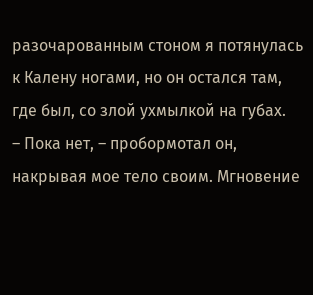разочарованным стоном я потянулась к Калену ногами, но он остался там, где был, со злой ухмылкой на губах.
– Пока нет, – пробормотал он, накрывая мое тело своим. Мгновение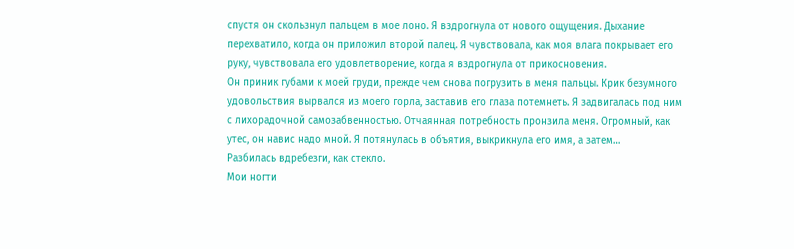спустя он скользнул пальцем в мое лоно. Я вздрогнула от нового ощущения. Дыхание перехватило, когда он приложил второй палец. Я чувствовала, как моя влага покрывает его руку, чувствовала его удовлетворение, когда я вздрогнула от прикосновения.
Он приник губами к моей груди, прежде чем снова погрузить в меня пальцы. Крик безумного удовольствия вырвался из моего горла, заставив его глаза потемнеть. Я задвигалась под ним с лихорадочной самозабвенностью. Отчаянная потребность пронзила меня. Огромный, как утес, он навис надо мной. Я потянулась в объятия, выкрикнула его имя, а затем…
Разбилась вдребезги, как стекло.
Мои ногти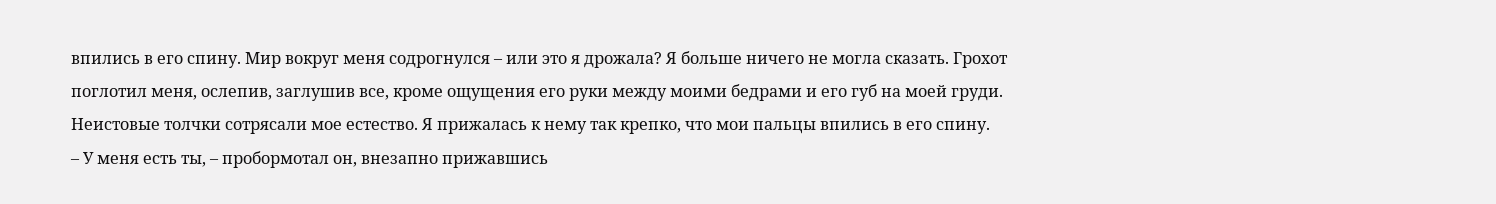впились в его спину. Мир вокруг меня содрогнулся – или это я дрожала? Я больше ничего не могла сказать. Грохот поглотил меня, ослепив, заглушив все, кроме ощущения его руки между моими бедрами и его губ на моей груди. Неистовые толчки сотрясали мое естество. Я прижалась к нему так крепко, что мои пальцы впились в его спину.
– У меня есть ты, – пробормотал он, внезапно прижавшись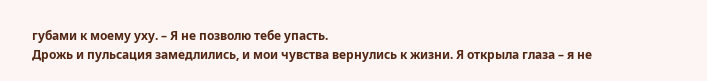губами к моему уху. – Я не позволю тебе упасть.
Дрожь и пульсация замедлились, и мои чувства вернулись к жизни. Я открыла глаза – я не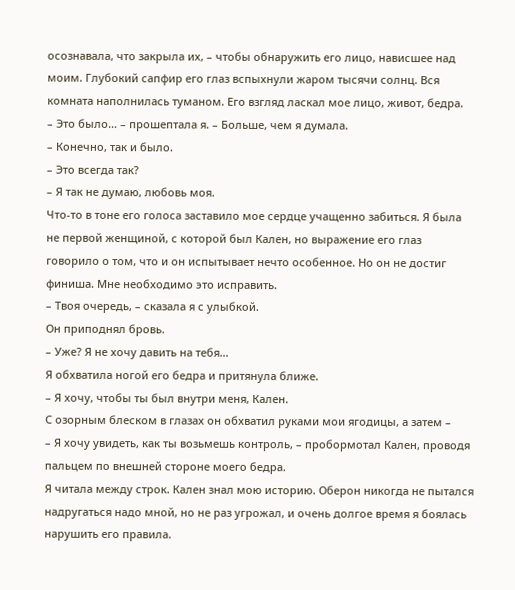осознавала, что закрыла их, – чтобы обнаружить его лицо, нависшее над моим. Глубокий сапфир его глаз вспыхнули жаром тысячи солнц. Вся комната наполнилась туманом. Его взгляд ласкал мое лицо, живот, бедра.
– Это было… – прошептала я. – Больше, чем я думала.
– Конечно, так и было.
– Это всегда так?
– Я так не думаю, любовь моя.
Что-то в тоне его голоса заставило мое сердце учащенно забиться. Я была не первой женщиной, с которой был Кален, но выражение его глаз говорило о том, что и он испытывает нечто особенное. Но он не достиг финиша. Мне необходимо это исправить.
– Твоя очередь, – сказала я с улыбкой.
Он приподнял бровь.
– Уже? Я не хочу давить на тебя…
Я обхватила ногой его бедра и притянула ближе.
– Я хочу, чтобы ты был внутри меня, Кален.
С озорным блеском в глазах он обхватил руками мои ягодицы, а затем –
– Я хочу увидеть, как ты возьмешь контроль, – пробормотал Кален, проводя пальцем по внешней стороне моего бедра.
Я читала между строк. Кален знал мою историю. Оберон никогда не пытался надругаться надо мной, но не раз угрожал, и очень долгое время я боялась нарушить его правила.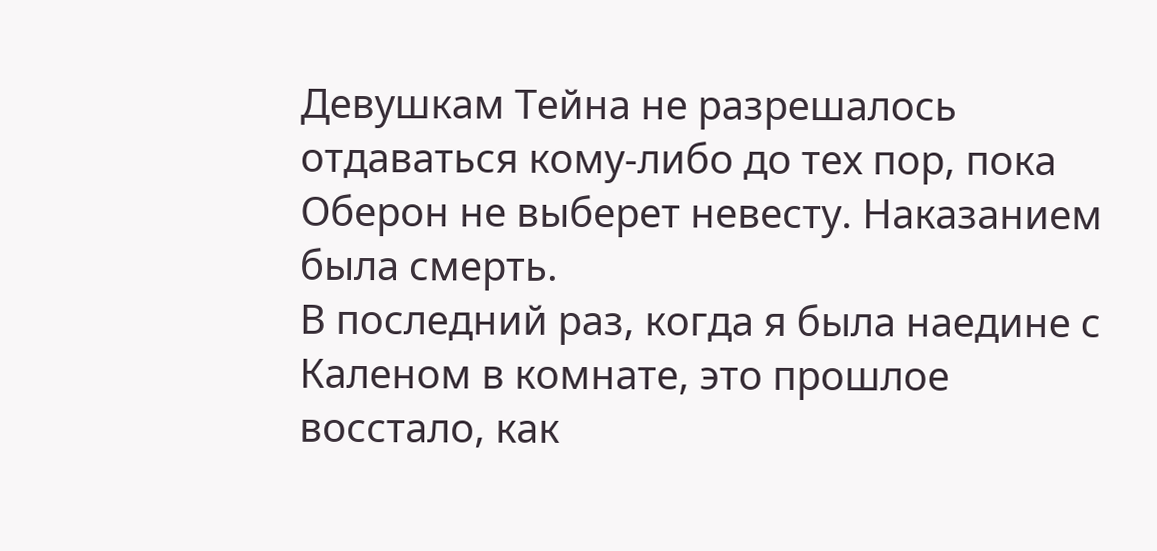Девушкам Тейна не разрешалось отдаваться кому-либо до тех пор, пока Оберон не выберет невесту. Наказанием была смерть.
В последний раз, когда я была наедине с Каленом в комнате, это прошлое восстало, как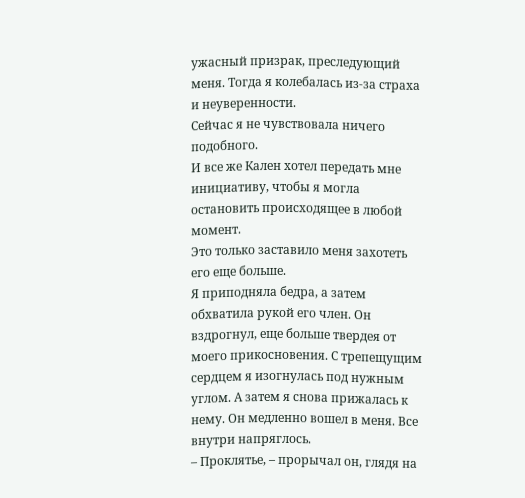ужасный призрак, преследующий меня. Тогда я колебалась из-за страха и неуверенности.
Сейчас я не чувствовала ничего подобного.
И все же Кален хотел передать мне инициативу, чтобы я могла остановить происходящее в любой момент.
Это только заставило меня захотеть его еще больше.
Я приподняла бедра, а затем обхватила рукой его член. Он вздрогнул, еще больше твердея от моего прикосновения. С трепещущим сердцем я изогнулась под нужным углом. А затем я снова прижалась к нему. Он медленно вошел в меня. Все внутри напряглось.
– Проклятье, – прорычал он, глядя на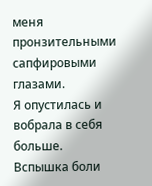меня пронзительными сапфировыми глазами.
Я опустилась и вобрала в себя больше. Вспышка боли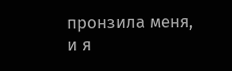пронзила меня, и я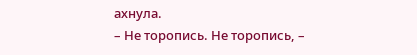ахнула.
– Не торопись. Не торопись, –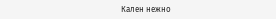Кален нежно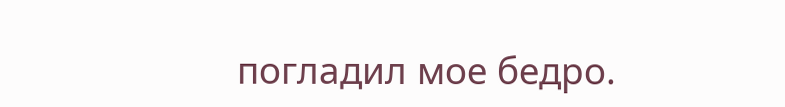погладил мое бедро.